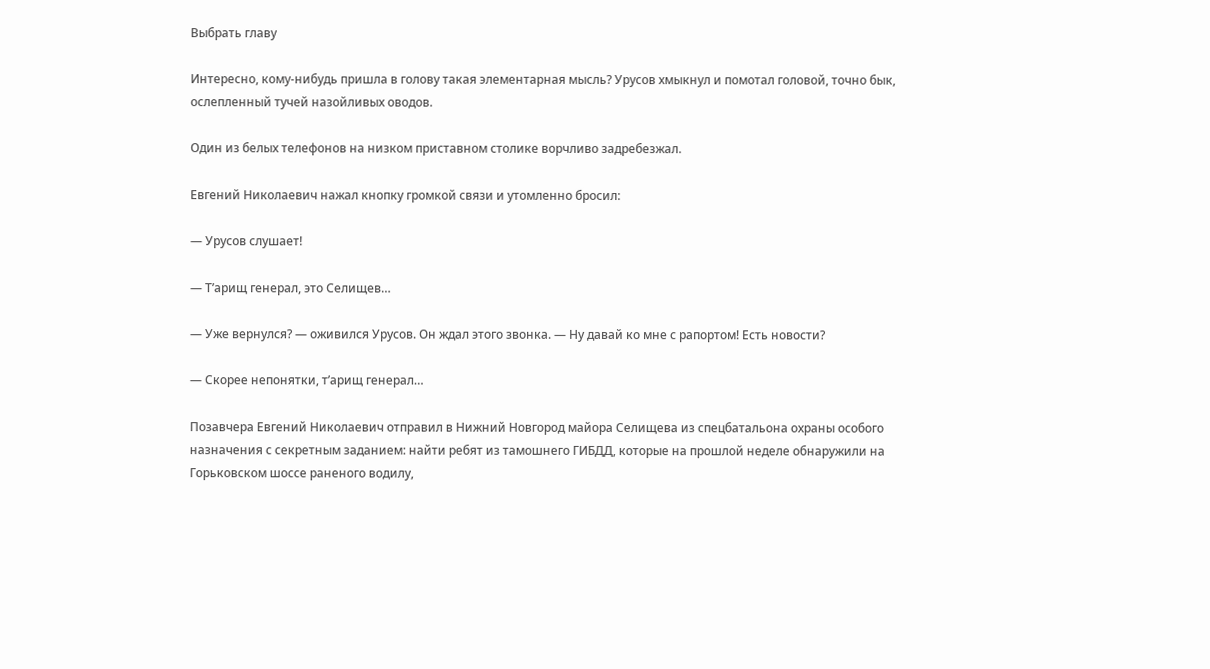Выбрать главу

Интересно, кому-нибудь пришла в голову такая элементарная мысль? Урусов хмыкнул и помотал головой, точно бык, ослепленный тучей назойливых оводов.

Один из белых телефонов на низком приставном столике ворчливо задребезжал.

Евгений Николаевич нажал кнопку громкой связи и утомленно бросил:

— Урусов слушает!

— Т’арищ генерал, это Селищев…

— Уже вернулся? — оживился Урусов. Он ждал этого звонка. — Ну давай ко мне с рапортом! Есть новости?

— Скорее непонятки, т’арищ генерал…

Позавчера Евгений Николаевич отправил в Нижний Новгород майора Селищева из спецбатальона охраны особого назначения с секретным заданием: найти ребят из тамошнего ГИБДД, которые на прошлой неделе обнаружили на Горьковском шоссе раненого водилу,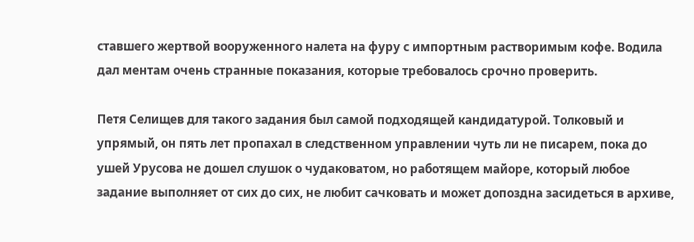ставшего жертвой вооруженного налета на фуру с импортным растворимым кофе. Водила дал ментам очень странные показания, которые требовалось срочно проверить.

Петя Селищев для такого задания был самой подходящей кандидатурой. Толковый и упрямый, он пять лет пропахал в следственном управлении чуть ли не писарем, пока до ушей Урусова не дошел слушок о чудаковатом, но работящем майоре, который любое задание выполняет от сих до сих, не любит сачковать и может допоздна засидеться в архиве,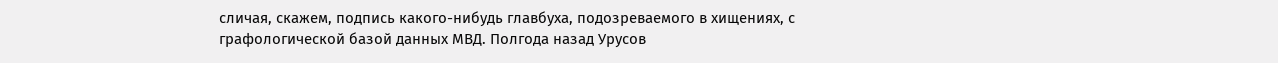сличая, скажем, подпись какого-нибудь главбуха, подозреваемого в хищениях, с графологической базой данных МВД. Полгода назад Урусов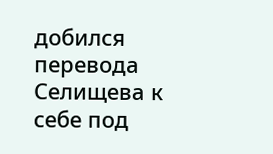добился перевода Селищева к себе под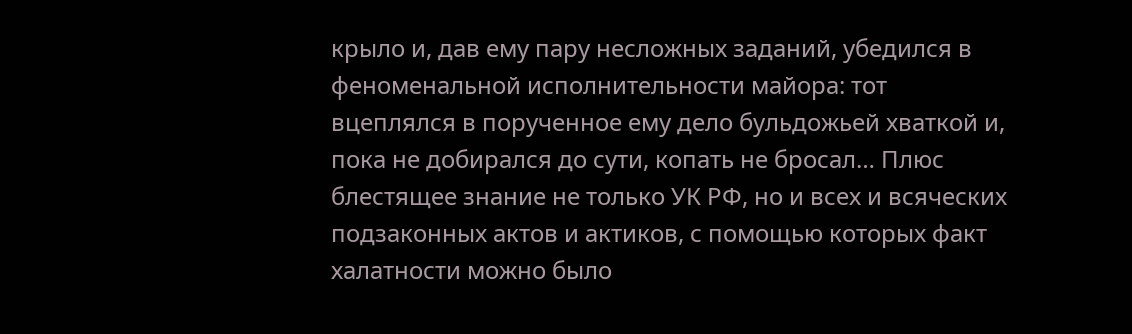крыло и, дав ему пару несложных заданий, убедился в феноменальной исполнительности майора: тот вцеплялся в порученное ему дело бульдожьей хваткой и, пока не добирался до сути, копать не бросал… Плюс блестящее знание не только УК РФ, но и всех и всяческих подзаконных актов и актиков, с помощью которых факт халатности можно было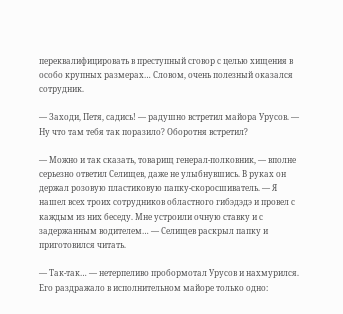переквалифицировать в преступный сговор с целью хищения в особо крупных размерах… Словом, очень полезный оказался сотрудник.

— Заходи, Петя, садись! — радушно встретил майора Урусов. — Ну что там тебя так поразило? Оборотня встретил?

— Можно и так сказать, товарищ генерал-полковник, — вполне серьезно ответил Селищев, даже не улыбнувшись. В руках он держал розовую пластиковую папку-скоросшиватель. — Я нашел всех троих сотрудников областного гибэдэдэ и провел с каждым из них беседу. Мне устроили очную ставку и с задержанным водителем… — Селищев раскрыл папку и приготовился читать.

— Так-так… — нетерпеливо пробормотал Урусов и нахмурился. Его раздражало в исполнительном майоре только одно: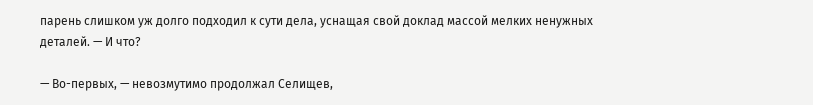парень слишком уж долго подходил к сути дела, уснащая свой доклад массой мелких ненужных деталей. — И что?

— Во-первых, — невозмутимо продолжал Селищев,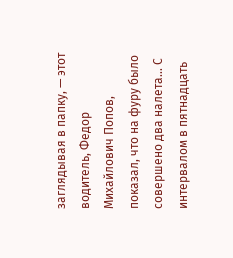заглядывая в папку, — этот водитель, Федор Михайлович Попов, показал, что на фуру было совершено два налета… С интервалом в пятнадцать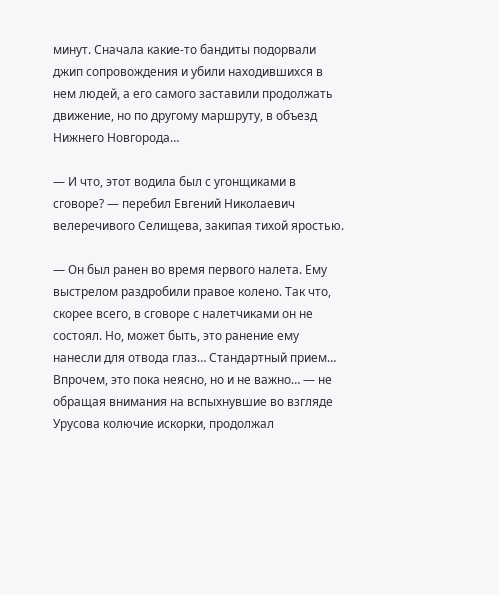минут. Сначала какие-то бандиты подорвали джип сопровождения и убили находившихся в нем людей, а его самого заставили продолжать движение, но по другому маршруту, в объезд Нижнего Новгорода…

— И что, этот водила был с угонщиками в сговоре? — перебил Евгений Николаевич велеречивого Селищева, закипая тихой яростью.

— Он был ранен во время первого налета. Ему выстрелом раздробили правое колено. Так что, скорее всего, в сговоре с налетчиками он не состоял. Но, может быть, это ранение ему нанесли для отвода глаз… Стандартный прием… Впрочем, это пока неясно, но и не важно… — не обращая внимания на вспыхнувшие во взгляде Урусова колючие искорки, продолжал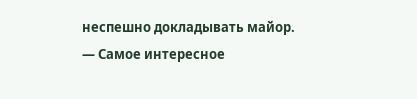неспешно докладывать майор. — Самое интересное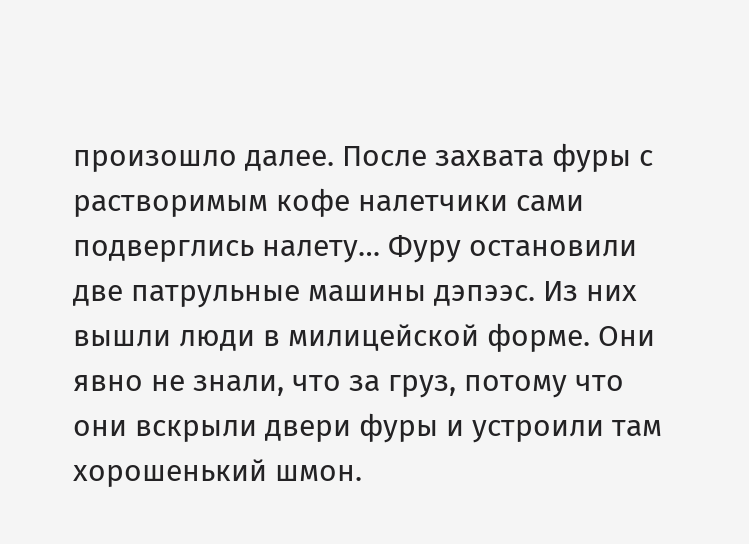произошло далее. После захвата фуры с растворимым кофе налетчики сами подверглись налету… Фуру остановили две патрульные машины дэпээс. Из них вышли люди в милицейской форме. Они явно не знали, что за груз, потому что они вскрыли двери фуры и устроили там хорошенький шмон.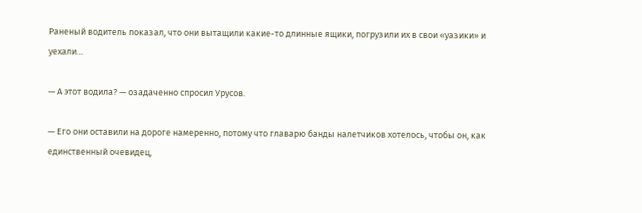Раненый водитель показал, что они вытащили какие-то длинные ящики, погрузили их в свои «уазики» и уехали…

— А этот водила? — озадаченно спросил Урусов.

— Его они оставили на дороге намеренно, потому что главарю банды налетчиков хотелось, чтобы он, как единственный очевидец,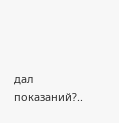дал показаний?..